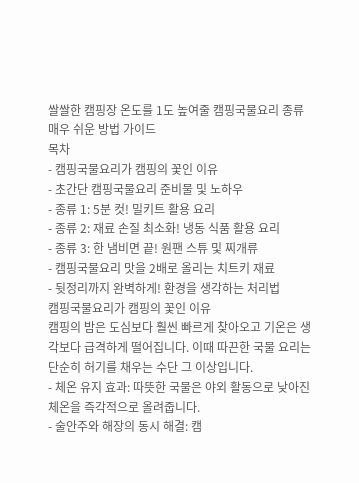쌀쌀한 캠핑장 온도를 1도 높여줄 캠핑국물요리 종류 매우 쉬운 방법 가이드
목차
- 캠핑국물요리가 캠핑의 꽃인 이유
- 초간단 캠핑국물요리 준비물 및 노하우
- 종류 1: 5분 컷! 밀키트 활용 요리
- 종류 2: 재료 손질 최소화! 냉동 식품 활용 요리
- 종류 3: 한 냄비면 끝! 원팬 스튜 및 찌개류
- 캠핑국물요리 맛을 2배로 올리는 치트키 재료
- 뒷정리까지 완벽하게! 환경을 생각하는 처리법
캠핑국물요리가 캠핑의 꽃인 이유
캠핑의 밤은 도심보다 훨씬 빠르게 찾아오고 기온은 생각보다 급격하게 떨어집니다. 이때 따끈한 국물 요리는 단순히 허기를 채우는 수단 그 이상입니다.
- 체온 유지 효과: 따뜻한 국물은 야외 활동으로 낮아진 체온을 즉각적으로 올려줍니다.
- 술안주와 해장의 동시 해결: 캠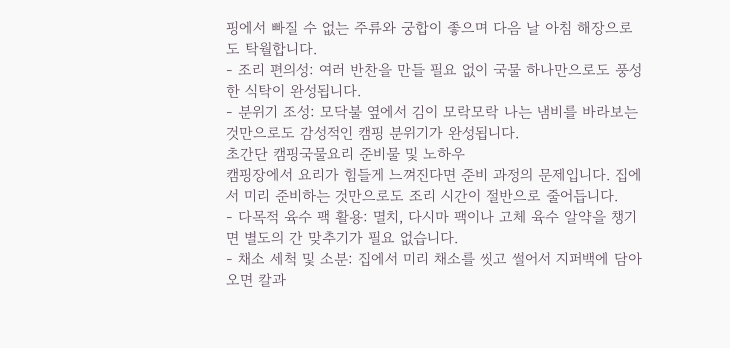핑에서 빠질 수 없는 주류와 궁합이 좋으며 다음 날 아침 해장으로도 탁월합니다.
- 조리 편의성: 여러 반찬을 만들 필요 없이 국물 하나만으로도 풍성한 식탁이 완성됩니다.
- 분위기 조성: 모닥불 옆에서 김이 모락모락 나는 냄비를 바라보는 것만으로도 감성적인 캠핑 분위기가 완성됩니다.
초간단 캠핑국물요리 준비물 및 노하우
캠핑장에서 요리가 힘들게 느껴진다면 준비 과정의 문제입니다. 집에서 미리 준비하는 것만으로도 조리 시간이 절반으로 줄어듭니다.
- 다목적 육수 팩 활용: 멸치, 다시마 팩이나 고체 육수 알약을 챙기면 별도의 간 맞추기가 필요 없습니다.
- 채소 세척 및 소분: 집에서 미리 채소를 씻고 썰어서 지퍼백에 담아오면 칼과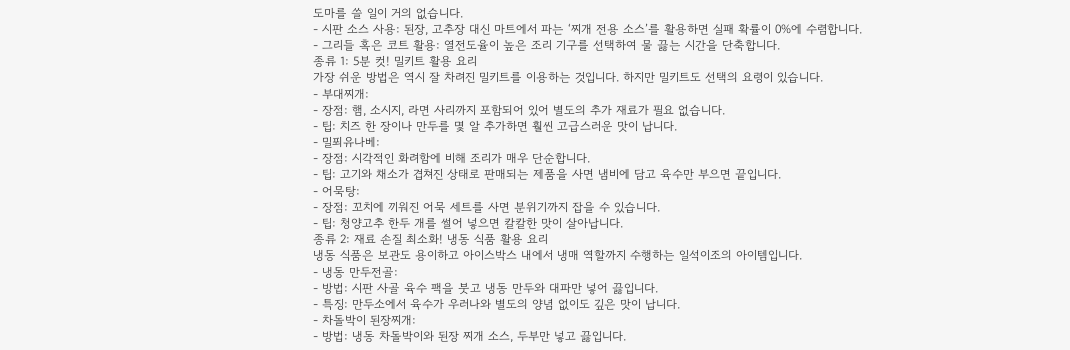도마를 쓸 일이 거의 없습니다.
- 시판 소스 사용: 된장, 고추장 대신 마트에서 파는 ‘찌개 전용 소스’를 활용하면 실패 확률이 0%에 수렴합니다.
- 그리들 혹은 코트 활용: 열전도율이 높은 조리 기구를 선택하여 물 끓는 시간을 단축합니다.
종류 1: 5분 컷! 밀키트 활용 요리
가장 쉬운 방법은 역시 잘 차려진 밀키트를 이용하는 것입니다. 하지만 밀키트도 선택의 요령이 있습니다.
- 부대찌개:
- 장점: 햄, 소시지, 라면 사리까지 포함되어 있어 별도의 추가 재료가 필요 없습니다.
- 팁: 치즈 한 장이나 만두를 몇 알 추가하면 훨씬 고급스러운 맛이 납니다.
- 밀푀유나베:
- 장점: 시각적인 화려함에 비해 조리가 매우 단순합니다.
- 팁: 고기와 채소가 겹쳐진 상태로 판매되는 제품을 사면 냄비에 담고 육수만 부으면 끝입니다.
- 어묵탕:
- 장점: 꼬치에 끼워진 어묵 세트를 사면 분위기까지 잡을 수 있습니다.
- 팁: 청양고추 한두 개를 썰어 넣으면 칼칼한 맛이 살아납니다.
종류 2: 재료 손질 최소화! 냉동 식품 활용 요리
냉동 식품은 보관도 용이하고 아이스박스 내에서 냉매 역할까지 수행하는 일석이조의 아이템입니다.
- 냉동 만두전골:
- 방법: 시판 사골 육수 팩을 붓고 냉동 만두와 대파만 넣어 끓입니다.
- 특징: 만두소에서 육수가 우러나와 별도의 양념 없이도 깊은 맛이 납니다.
- 차돌박이 된장찌개:
- 방법: 냉동 차돌박이와 된장 찌개 소스, 두부만 넣고 끓입니다.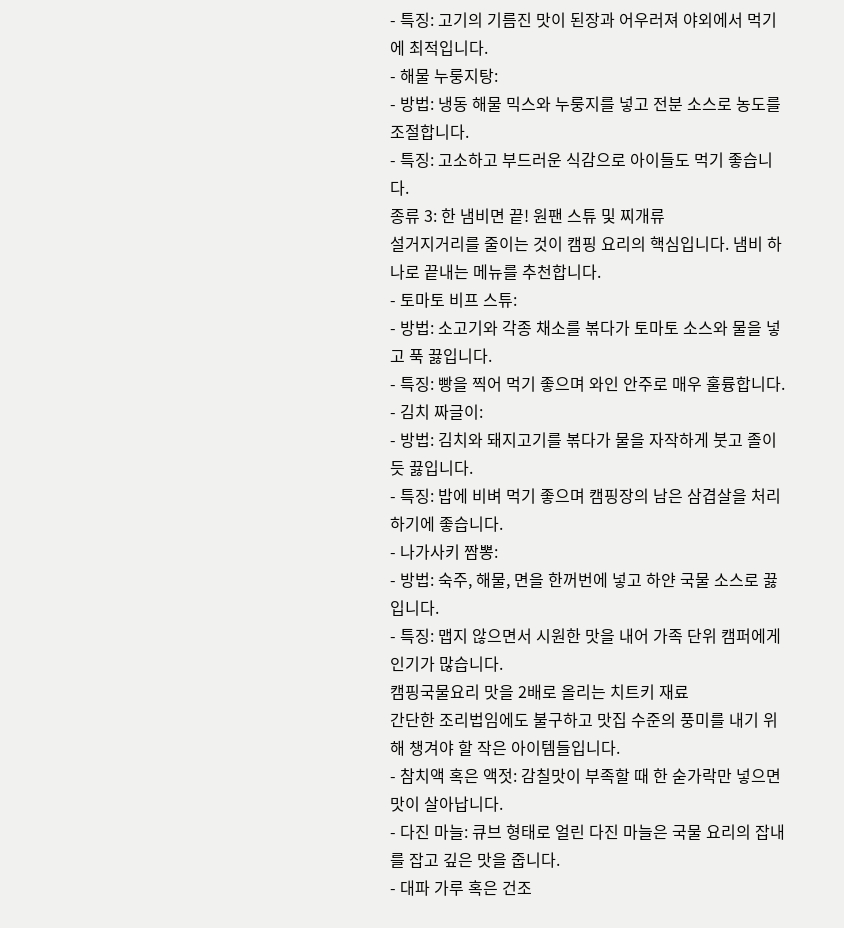- 특징: 고기의 기름진 맛이 된장과 어우러져 야외에서 먹기에 최적입니다.
- 해물 누룽지탕:
- 방법: 냉동 해물 믹스와 누룽지를 넣고 전분 소스로 농도를 조절합니다.
- 특징: 고소하고 부드러운 식감으로 아이들도 먹기 좋습니다.
종류 3: 한 냄비면 끝! 원팬 스튜 및 찌개류
설거지거리를 줄이는 것이 캠핑 요리의 핵심입니다. 냄비 하나로 끝내는 메뉴를 추천합니다.
- 토마토 비프 스튜:
- 방법: 소고기와 각종 채소를 볶다가 토마토 소스와 물을 넣고 푹 끓입니다.
- 특징: 빵을 찍어 먹기 좋으며 와인 안주로 매우 훌륭합니다.
- 김치 짜글이:
- 방법: 김치와 돼지고기를 볶다가 물을 자작하게 붓고 졸이듯 끓입니다.
- 특징: 밥에 비벼 먹기 좋으며 캠핑장의 남은 삼겹살을 처리하기에 좋습니다.
- 나가사키 짬뽕:
- 방법: 숙주, 해물, 면을 한꺼번에 넣고 하얀 국물 소스로 끓입니다.
- 특징: 맵지 않으면서 시원한 맛을 내어 가족 단위 캠퍼에게 인기가 많습니다.
캠핑국물요리 맛을 2배로 올리는 치트키 재료
간단한 조리법임에도 불구하고 맛집 수준의 풍미를 내기 위해 챙겨야 할 작은 아이템들입니다.
- 참치액 혹은 액젓: 감칠맛이 부족할 때 한 숟가락만 넣으면 맛이 살아납니다.
- 다진 마늘: 큐브 형태로 얼린 다진 마늘은 국물 요리의 잡내를 잡고 깊은 맛을 줍니다.
- 대파 가루 혹은 건조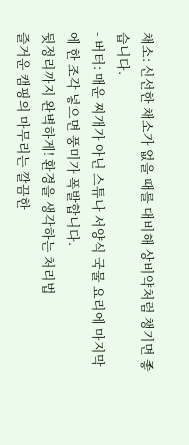채소: 신선한 채소가 없을 때를 대비해 상비약처럼 챙기면 좋습니다.
- 버터: 매운 찌개가 아닌 스튜나 서양식 국물 요리에 마지막에 한 조각 넣으면 풍미가 폭발합니다.
뒷정리까지 완벽하게! 환경을 생각하는 처리법
즐거운 캠핑의 마무리는 깔끔한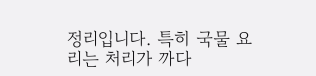정리입니다. 특히 국물 요리는 처리가 까다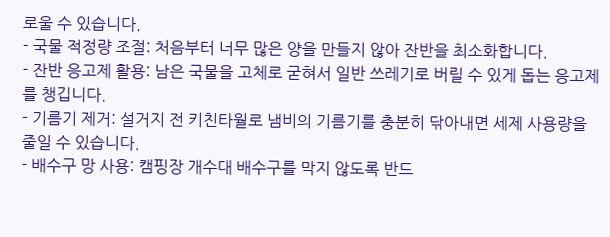로울 수 있습니다.
- 국물 적정량 조절: 처음부터 너무 많은 양을 만들지 않아 잔반을 최소화합니다.
- 잔반 응고제 활용: 남은 국물을 고체로 굳혀서 일반 쓰레기로 버릴 수 있게 돕는 응고제를 챙깁니다.
- 기름기 제거: 설거지 전 키친타월로 냄비의 기름기를 충분히 닦아내면 세제 사용량을 줄일 수 있습니다.
- 배수구 망 사용: 캠핑장 개수대 배수구를 막지 않도록 반드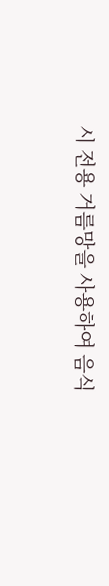시 전용 거름망을 사용하여 음식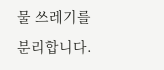물 쓰레기를 분리합니다.